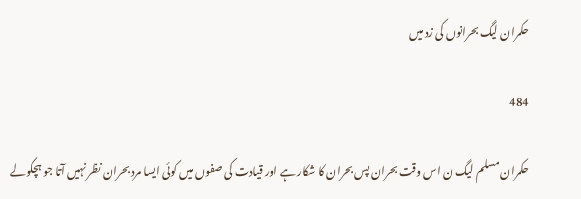حکمران لیگ بحرانوں کی زد میں

484

حکمران مسلم لیگ ن اس وقت بحران پس بحران کا شکار ہے اور قیادت کی صفوں میں کوئی ایسا مرد بحران نظر نہیں آتا جو ہچکولے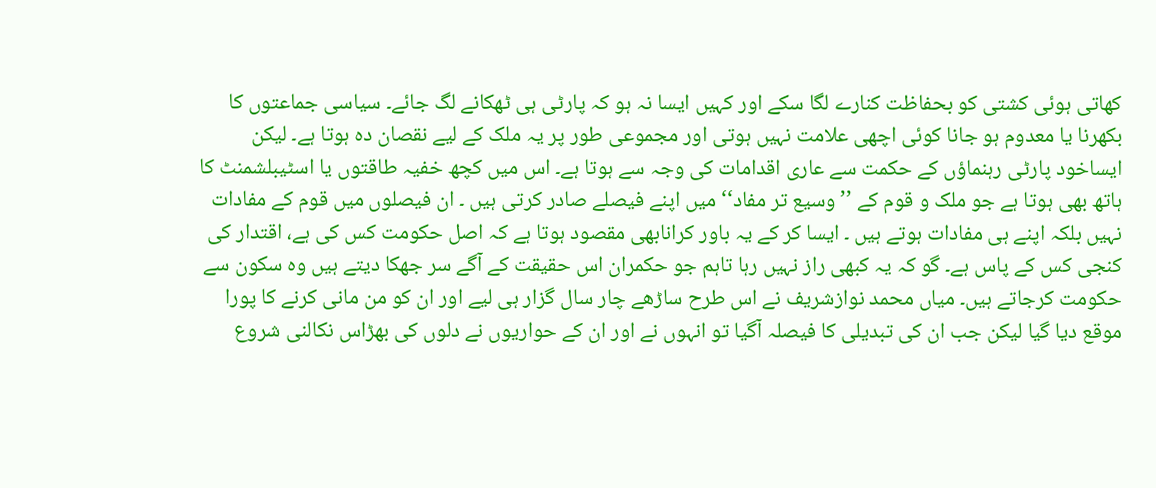کھاتی ہوئی کشتی کو بحفاظت کنارے لگا سکے اور کہیں ایسا نہ ہو کہ پارٹی ہی ٹھکانے لگ جائے۔ سیاسی جماعتوں کا بکھرنا یا معدوم ہو جانا کوئی اچھی علامت نہیں ہوتی اور مجموعی طور پر یہ ملک کے لیے نقصان دہ ہوتا ہے۔ لیکن ایساخود پارٹی رہنماؤں کے حکمت سے عاری اقدامات کی وجہ سے ہوتا ہے۔ اس میں کچھ خفیہ طاقتوں یا اسٹیبلشمنٹ کا ہاتھ بھی ہوتا ہے جو ملک و قوم کے ’’ وسیع تر مفاد‘‘ میں اپنے فیصلے صادر کرتی ہیں ۔ ان فیصلوں میں قوم کے مفادات نہیں بلکہ اپنے ہی مفادات ہوتے ہیں ۔ ایسا کر کے یہ باور کرانابھی مقصود ہوتا ہے کہ اصل حکومت کس کی ہے، اقتدار کی کنجی کس کے پاس ہے۔ گو کہ یہ کبھی راز نہیں رہا تاہم جو حکمران اس حقیقت کے آگے سر جھکا دیتے ہیں وہ سکون سے حکومت کرجاتے ہیں۔ میاں محمد نوازشریف نے اس طرح ساڑھے چار سال گزار ہی لیے اور ان کو من مانی کرنے کا پورا موقع دیا گیا لیکن جب ان کی تبدیلی کا فیصلہ آگیا تو انہوں نے اور ان کے حواریوں نے دلوں کی بھڑاس نکالنی شروع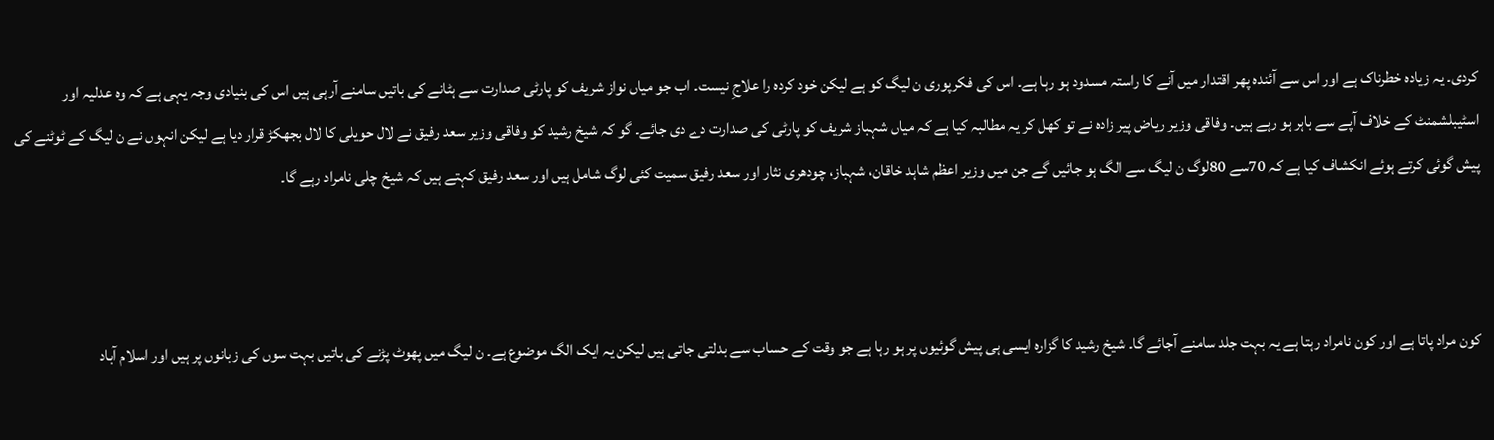کردی۔ یہ زیادہ خطرناک ہے اور اس سے آئندہ پھر اقتدار میں آنے کا راستہ مسدود ہو رہا ہے۔ اس کی فکرپوری ن لیگ کو ہے لیکن خود کردہ را علاجِ نیست۔ اب جو میاں نواز شریف کو پارٹی صدارت سے ہٹانے کی باتیں سامنے آرہی ہیں اس کی بنیادی وجہ یہی ہے کہ وہ عدلیہ اور اسٹیبلشمنٹ کے خلاف آپے سے باہر ہو رہے ہیں۔ وفاقی وزیر ریاض پیر زادہ نے تو کھل کر یہ مطالبہ کیا ہے کہ میاں شہباز شریف کو پارٹی کی صدارت دے دی جائے۔ گو کہ شیخ رشید کو وفاقی وزیر سعد رفیق نے لال حویلی کا لال بجھکڑ قرار دیا ہے لیکن انہوں نے ن لیگ کے ٹوٹنے کی پیش گوئی کرتے ہوئے انکشاف کیا ہے کہ 70سے 80لوگ ن لیگ سے الگ ہو جائیں گے جن میں وزیر اعظم شاہد خاقان، شہباز، چودھری نثار اور سعد رفیق سمیت کئی لوگ شامل ہیں اور سعد رفیق کہتے ہیں کہ شیخ چلی نامراد رہے گا۔



کون مراد پاتا ہے اور کون نامراد رہتا ہے یہ بہت جلد سامنے آجائے گا۔ شیخ رشید کا گزارہ ایسی ہی پیش گوئیوں پر ہو رہا ہے جو وقت کے حساب سے بدلتی جاتی ہیں لیکن یہ ایک الگ موضوع ہے۔ ن لیگ میں پھوٹ پڑنے کی باتیں بہت سوں کی زبانوں پر ہیں اور اسلام آباد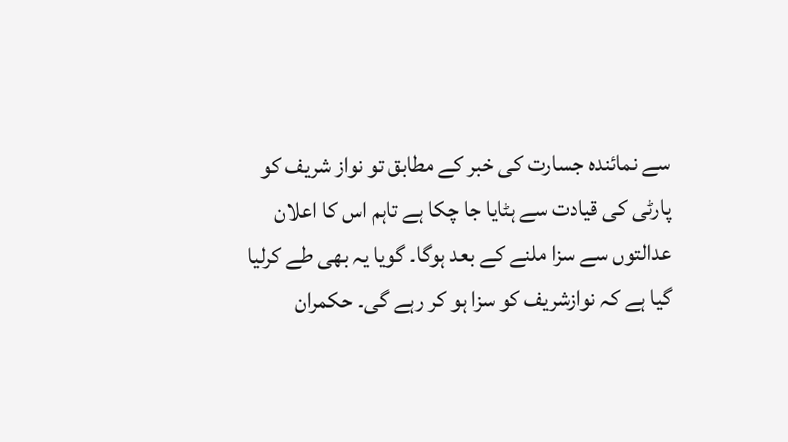سے نمائندہ جسارت کی خبر کے مطابق تو نواز شریف کو پارٹی کی قیادت سے ہٹایا جا چکا ہے تاہم اس کا اعلان عدالتوں سے سزا ملنے کے بعد ہوگا۔ گویا یہ بھی طے کرلیا گیا ہے کہ نوازشریف کو سزا ہو کر رہے گی۔ حکمران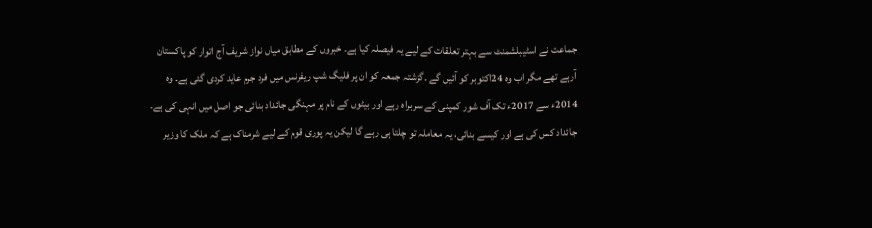جماعت نے اسٹیبلشمنٹ سے بہتر تعلقات کے لیے یہ فیصلہ کیا ہے۔ خبروں کے مطابق میاں نواز شریف آج اتوار کو پاکستان آرہے تھے مگر اب وہ 24اکتوبر کو آئیں گے ۔گزشتہ جمعہ کو ان پر فلیگ شپ ریفرنس میں فرد جرم عاید کردی گئی ہے۔ وہ 2014ء سے 2017ء تک آف شور کمپنی کے سربراہ رہے اور بیٹوں کے نام پر مہنگی جائداد بنائی جو اصل میں انہی کی ہے۔ جائداد کس کی ہے اور کیسے بنائی، یہ معاملہ تو چلتا ہی رہے گا لیکن یہ پوری قوم کے لیے شرمناک ہے کہ ملک کا وزیر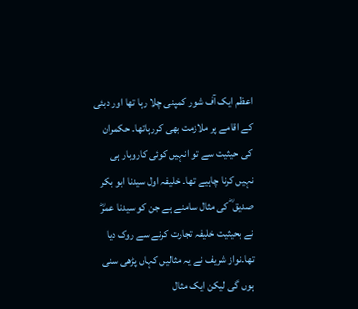اعظم ایک آف شور کمپنی چلا رہا تھا اور دبئی کے اقامے پر ملازمت بھی کررہاتھا۔ حکمران کی حیثیت سے تو انہیں کوئی کاروبار ہی نہیں کرنا چاہیے تھا۔ خلیفہ اول سیدنا ابو بکر صدیق ؓ کی مثال سامنے ہے جن کو سیدنا عمرؓ نے بحیثیت خلیفہ تجارت کرنے سے روک دیا تھا۔نواز شریف نے یہ مثالیں کہاں پڑھی سنی ہوں گی لیکن ایک مثال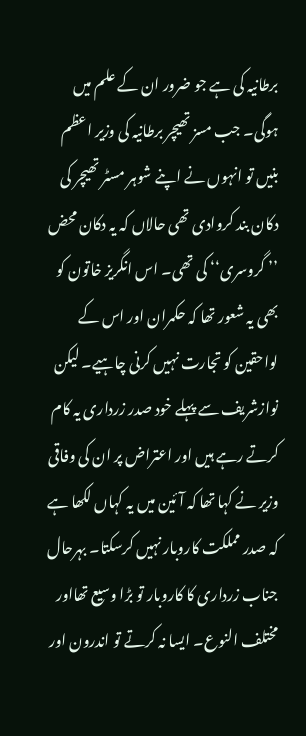برطانیہ کی ہے جو ضرور ان کے علم میں ہوگی۔ جب مسز تھیچر برطانیہ کی وزیر اعظم بنیں تو انہوں نے اپنے شوہر مسٹر تھیچر کی دکان بند کروادی تھی حالاں کہ یہ دکان محض ’’ گروسری‘‘ کی تھی۔ اس انگریز خاتون کو بھی یہ شعور تھا کہ حکمران اور اس کے لواحقین کو تجارت نہیں کرنی چاہیے۔ لیکن نوازشریف سے پہلے خود صدر زرداری یہ کام کرتے رہے ہیں اور اعتراض پر ان کی وفاقی وزیر نے کہا تھا کہ آئین میں یہ کہاں لکھا ہے کہ صدر مملکت کاروبار نہیں کرسکتا۔ بہرحال جناب زرداری کا کاروبار تو بڑا وسیع تھااور مختلف النوع۔ ایسا نہ کرتے تو اندرون اور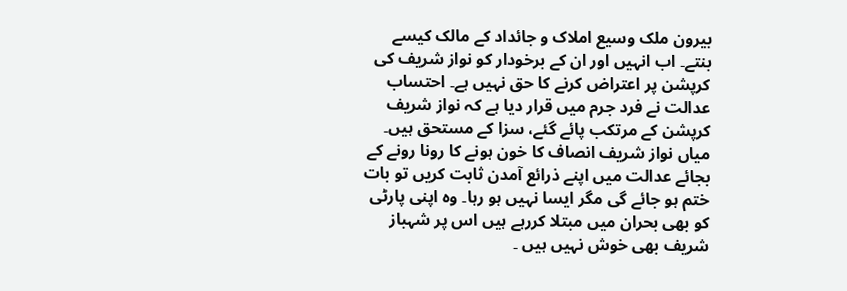بیرون ملک وسیع املاک و جائداد کے مالک کیسے بنتے۔ اب انہیں اور ان کے برخودار کو نواز شریف کی کرپشن پر اعتراض کرنے کا حق نہیں ہے۔ احتساب عدالت نے فرد جرم میں قرار دیا ہے کہ نواز شریف کرپشن کے مرتکب پائے گئے، سزا کے مستحق ہیں۔ میاں نواز شریف انصاف کا خون ہونے کا رونا رونے کے بجائے عدالت میں اپنے ذرائع آمدن ثابت کریں تو بات ختم ہو جائے گی مگر ایسا نہیں ہو رہا۔ وہ اپنی پارٹی کو بھی بحران میں مبتلا کررہے ہیں اس پر شہباز شریف بھی خوش نہیں ہیں ۔